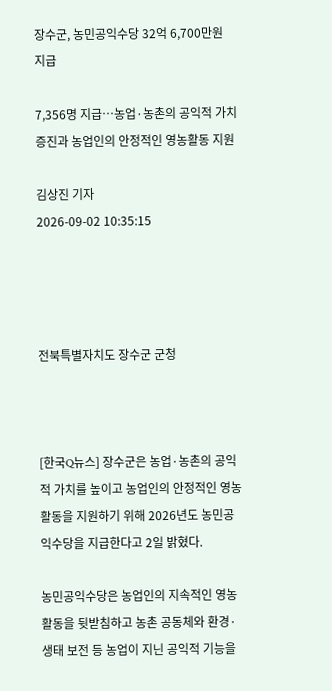장수군, 농민공익수당 32억 6,700만원 지급

7,356명 지급…농업·농촌의 공익적 가치 증진과 농업인의 안정적인 영농활동 지원

김상진 기자
2026-09-02 10:35:15




전북특별자치도 장수군 군청



[한국Q뉴스] 장수군은 농업·농촌의 공익적 가치를 높이고 농업인의 안정적인 영농활동을 지원하기 위해 2026년도 농민공익수당을 지급한다고 2일 밝혔다.

농민공익수당은 농업인의 지속적인 영농활동을 뒷받침하고 농촌 공동체와 환경·생태 보전 등 농업이 지닌 공익적 기능을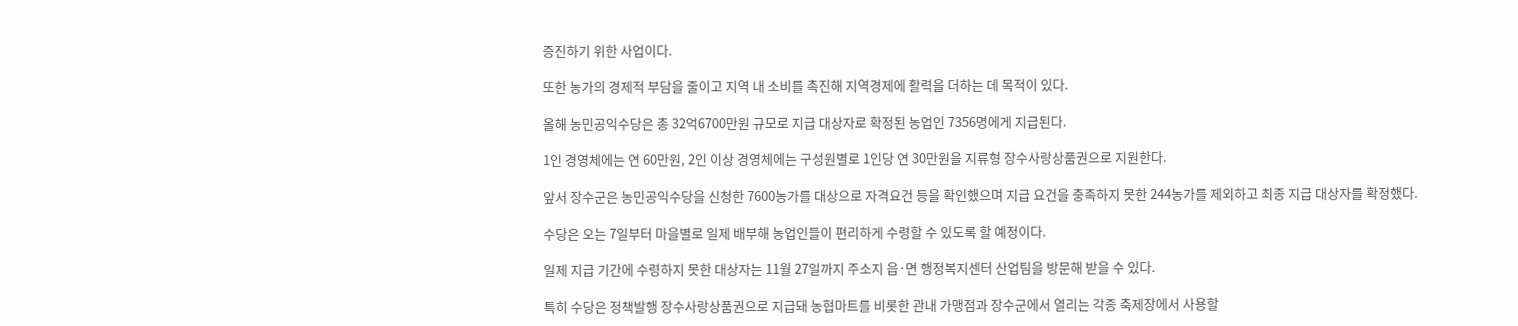증진하기 위한 사업이다.

또한 농가의 경제적 부담을 줄이고 지역 내 소비를 촉진해 지역경제에 활력을 더하는 데 목적이 있다.

올해 농민공익수당은 총 32억6700만원 규모로 지급 대상자로 확정된 농업인 7356명에게 지급된다.

1인 경영체에는 연 60만원, 2인 이상 경영체에는 구성원별로 1인당 연 30만원을 지류형 장수사랑상품권으로 지원한다.

앞서 장수군은 농민공익수당을 신청한 7600농가를 대상으로 자격요건 등을 확인했으며 지급 요건을 충족하지 못한 244농가를 제외하고 최종 지급 대상자를 확정했다.

수당은 오는 7일부터 마을별로 일제 배부해 농업인들이 편리하게 수령할 수 있도록 할 예정이다.

일제 지급 기간에 수령하지 못한 대상자는 11월 27일까지 주소지 읍·면 행정복지센터 산업팀을 방문해 받을 수 있다.

특히 수당은 정책발행 장수사랑상품권으로 지급돼 농협마트를 비롯한 관내 가맹점과 장수군에서 열리는 각종 축제장에서 사용할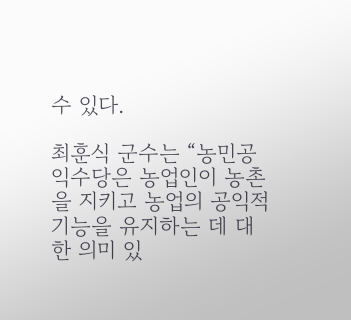수 있다.

최훈식 군수는 “농민공익수당은 농업인이 농촌을 지키고 농업의 공익적 기능을 유지하는 데 대한 의미 있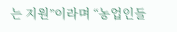는 지원”이라며 “농업인들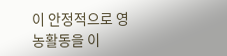이 안정적으로 영농활동을 이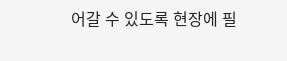어갈 수 있도록 현장에 필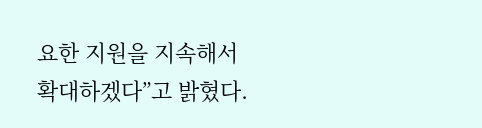요한 지원을 지속해서 확대하겠다”고 밝혔다.